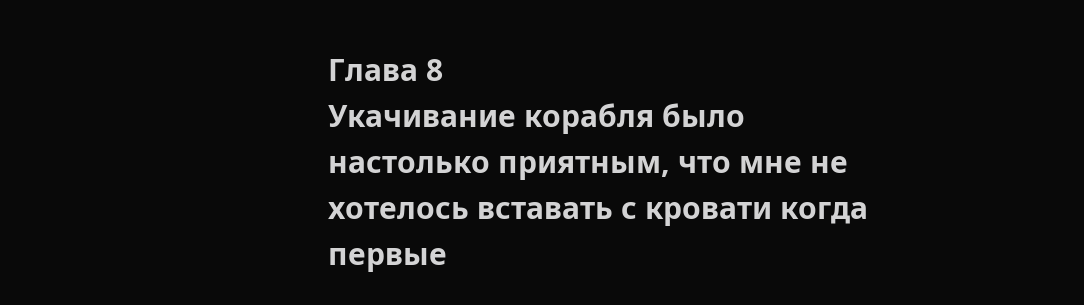Глава 8
Укачивание корабля было настолько приятным, что мне не хотелось вставать с кровати когда первые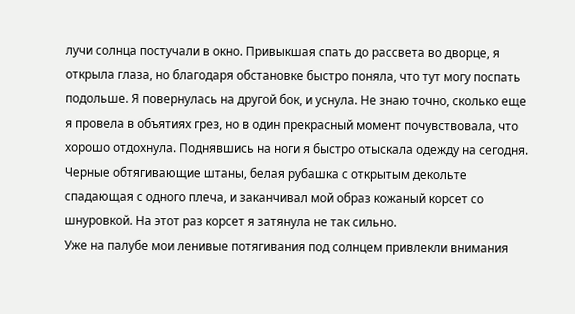лучи солнца постучали в окно. Привыкшая спать до рассвета во дворце, я открыла глаза, но благодаря обстановке быстро поняла, что тут могу поспать подольше. Я повернулась на другой бок, и уснула. Не знаю точно, сколько еще я провела в объятиях грез, но в один прекрасный момент почувствовала, что хорошо отдохнула. Поднявшись на ноги я быстро отыскала одежду на сегодня. Черные обтягивающие штаны, белая рубашка с открытым декольте спадающая с одного плеча, и заканчивал мой образ кожаный корсет со шнуровкой. На этот раз корсет я затянула не так сильно.
Уже на палубе мои ленивые потягивания под солнцем привлекли внимания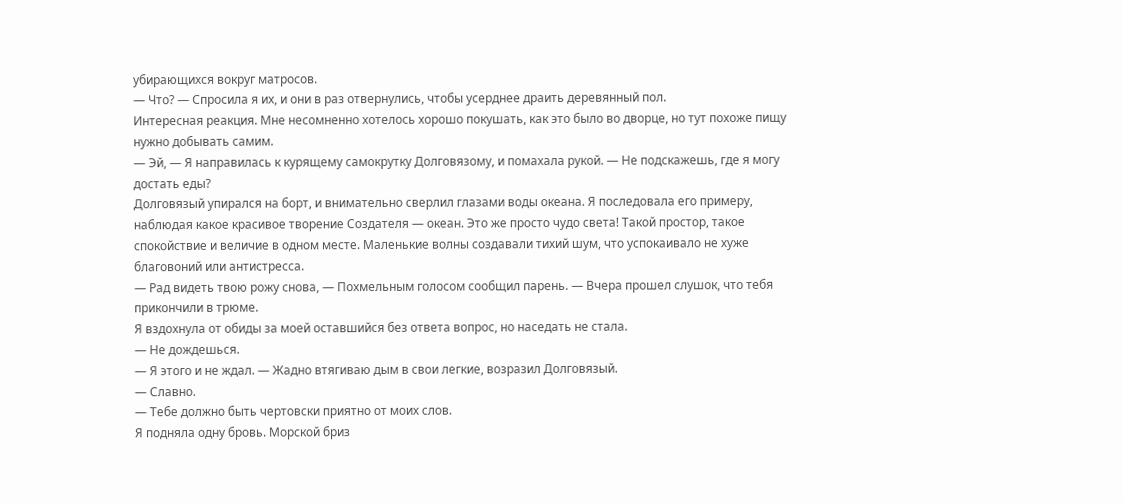убирающихся вокруг матросов.
— Что? — Спросила я их, и они в раз отвернулись, чтобы усерднее драить деревянный пол.
Интересная реакция. Мне несомненно хотелось хорошо покушать, как это было во дворце, но тут похоже пищу нужно добывать самим.
— Эй, — Я направилась к курящему самокрутку Долговязому, и помахала рукой. — Не подскажешь, где я могу достать еды?
Долговязый упирался на борт, и внимательно сверлил глазами воды океана. Я последовала его примеру, наблюдая какое красивое творение Создателя — океан. Это же просто чудо света! Такой простор, такое спокойствие и величие в одном месте. Маленькие волны создавали тихий шум, что успокаивало не хуже благовоний или антистресса.
— Рад видеть твою рожу снова, — Похмельным голосом сообщил парень. — Вчера прошел слушок, что тебя прикончили в трюме.
Я вздохнула от обиды за моей оставшийся без ответа вопрос, но наседать не стала.
— Не дождешься.
— Я этого и не ждал. — Жадно втягиваю дым в свои легкие, возразил Долговязый.
— Славно.
— Тебе должно быть чертовски приятно от моих слов.
Я подняла одну бровь. Морской бриз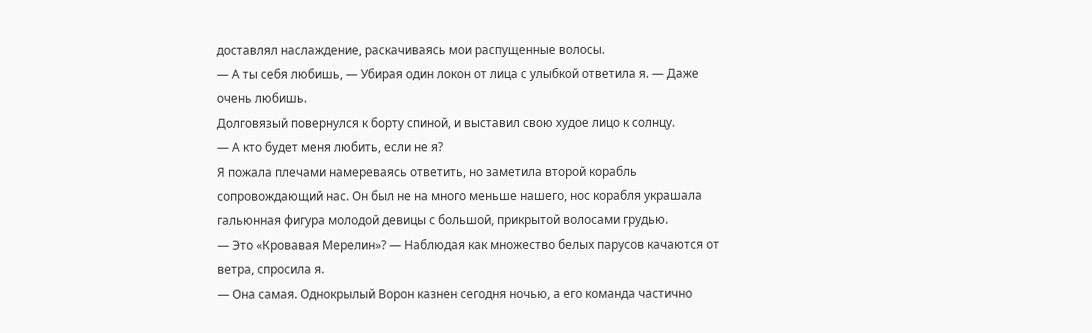доставлял наслаждение, раскачиваясь мои распущенные волосы.
— А ты себя любишь, — Убирая один локон от лица с улыбкой ответила я. — Даже очень любишь.
Долговязый повернулся к борту спиной, и выставил свою худое лицо к солнцу.
— А кто будет меня любить, если не я?
Я пожала плечами намереваясь ответить, но заметила второй корабль сопровождающий нас. Он был не на много меньше нашего, нос корабля украшала гальюнная фигура молодой девицы с большой, прикрытой волосами грудью.
— Это «Кровавая Мерелин»? — Наблюдая как множество белых парусов качаются от ветра, спросила я.
— Она самая. Однокрылый Ворон казнен сегодня ночью, а его команда частично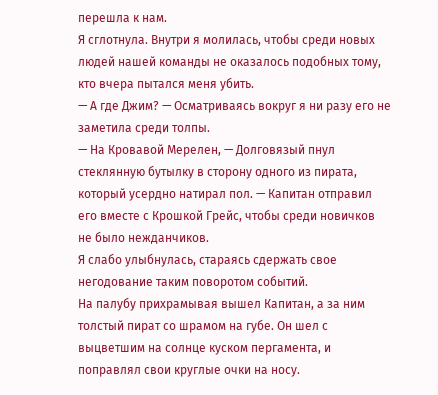перешла к нам.
Я сглотнула. Внутри я молилась, чтобы среди новых людей нашей команды не оказалось подобных тому, кто вчера пытался меня убить.
— А где Джим? — Осматриваясь вокруг я ни разу его не заметила среди толпы.
— На Кровавой Мерелен, — Долговязый пнул стеклянную бутылку в сторону одного из пирата, который усердно натирал пол. — Капитан отправил его вместе с Крошкой Грейс, чтобы среди новичков не было нежданчиков.
Я слабо улыбнулась, стараясь сдержать свое негодование таким поворотом событий.
На палубу прихрамывая вышел Капитан, а за ним толстый пират со шрамом на губе. Он шел с выцветшим на солнце куском пергамента, и поправлял свои круглые очки на носу.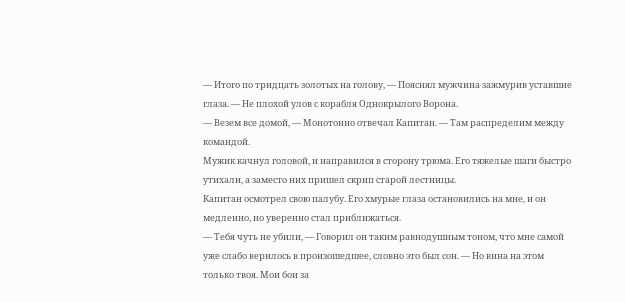— Итого по тридцать золотых на голову, — Пояснял мужчина зажмурив уставшие глаза. — Не плохой улов с корабля Однокрылого Ворона.
— Везем все домой, — Монотонно отвечал Капитан. — Там распределим между командой.
Мужик качнул головой, и направился в сторону трюма. Его тяжелые шаги быстро утихали, а заместо них пришел скрип старой лестницы.
Капитан осмотрел свою палубу. Его хмурые глаза остановились на мне, и он медленно, но уверенно стал приближаться.
— Тебя чуть не убили, — Говорил он таким равнодушным тоном, что мне самой уже слабо верилось в произошедшее, словно это был сон. — Но вина на этом только твоя. Мои бои за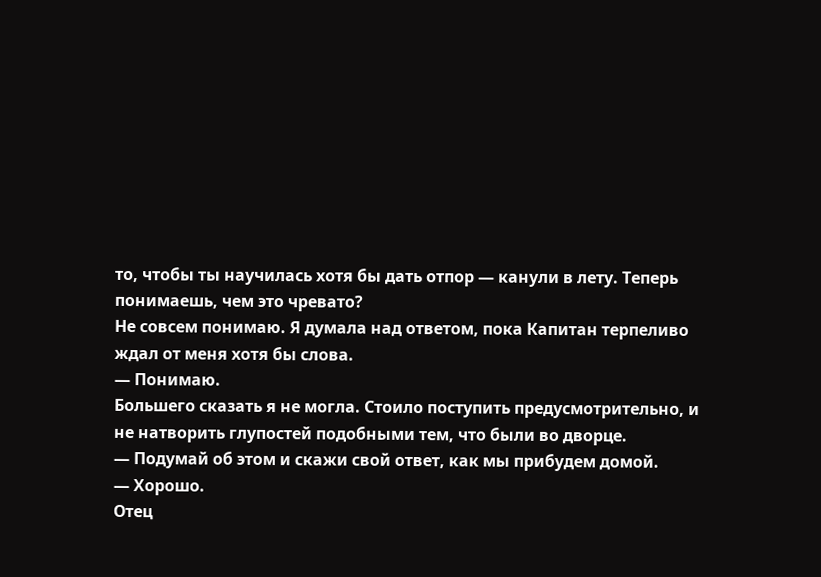то, чтобы ты научилась хотя бы дать отпор — канули в лету. Теперь понимаешь, чем это чревато?
Не совсем понимаю. Я думала над ответом, пока Капитан терпеливо ждал от меня хотя бы слова.
— Понимаю.
Большего сказать я не могла. Стоило поступить предусмотрительно, и не натворить глупостей подобными тем, что были во дворце.
— Подумай об этом и скажи свой ответ, как мы прибудем домой.
— Хорошо.
Отец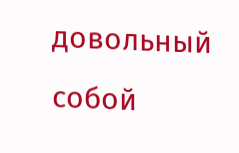довольный собой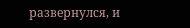развернулся, и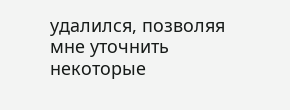удалился, позволяя мне уточнить некоторые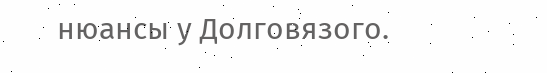нюансы у Долговязого.